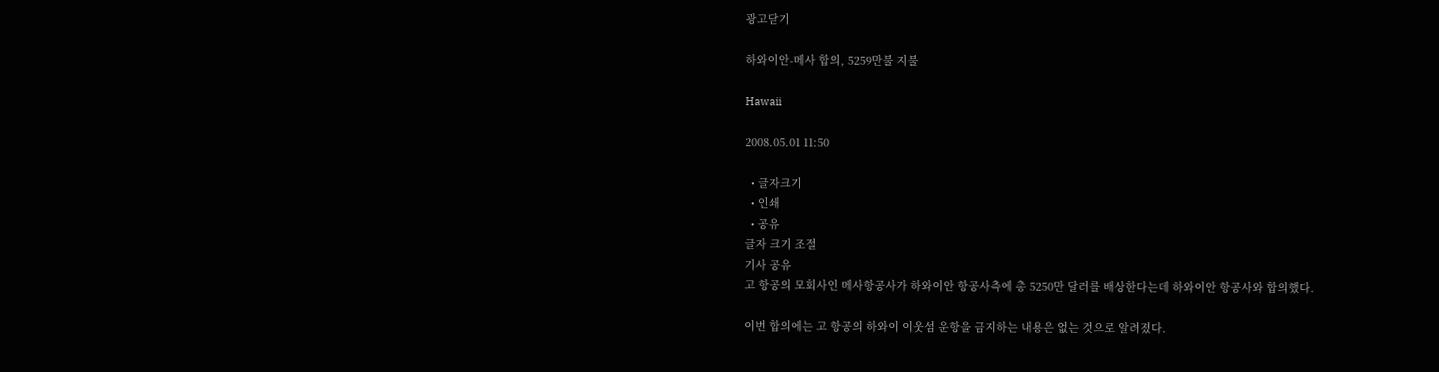광고닫기

하와이안-메사 합의, 5259만불 지불

Hawaii

2008.05.01 11:50

  • 글자크기
  • 인쇄
  • 공유
글자 크기 조절
기사 공유
고 항공의 모회사인 메사항공사가 하와이안 항공사측에 총 5250만 달러를 배상한다는데 하와이안 항공사와 합의했다.

이번 합의에는 고 항공의 하와이 이웃섬 운항을 금지하는 내용은 없는 것으로 알려졌다.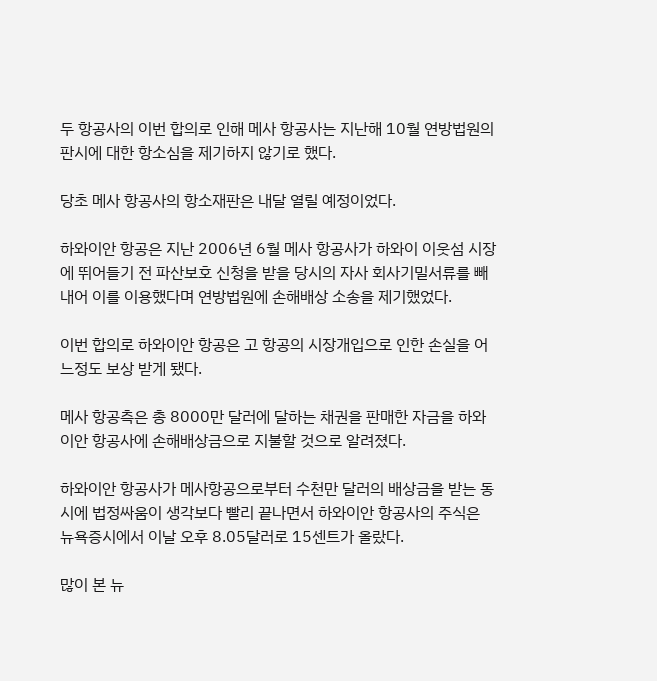두 항공사의 이번 합의로 인해 메사 항공사는 지난해 10월 연방법원의 판시에 대한 항소심을 제기하지 않기로 했다.

당초 메사 항공사의 항소재판은 내달 열릴 예정이었다.

하와이안 항공은 지난 2006년 6월 메사 항공사가 하와이 이웃섬 시장에 뛰어들기 전 파산보호 신청을 받을 당시의 자사 회사기밀서류를 빼내어 이를 이용했다며 연방법원에 손해배상 소송을 제기했었다.

이번 합의로 하와이안 항공은 고 항공의 시장개입으로 인한 손실을 어느정도 보상 받게 됐다.

메사 항공측은 총 8000만 달러에 달하는 채권을 판매한 자금을 하와이안 항공사에 손해배상금으로 지불할 것으로 알려졌다.

하와이안 항공사가 메사항공으로부터 수천만 달러의 배상금을 받는 동시에 법정싸움이 생각보다 빨리 끝나면서 하와이안 항공사의 주식은 뉴욕증시에서 이날 오후 8.05달러로 15센트가 올랐다.

많이 본 뉴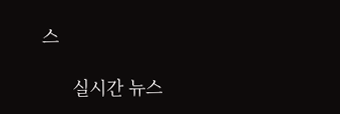스

      실시간 뉴스